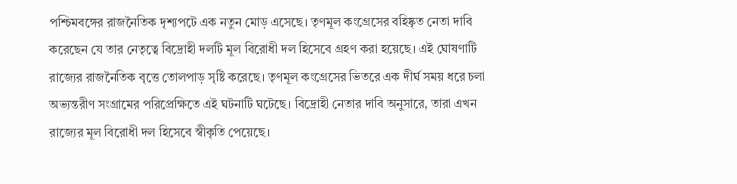পশ্চিমবঙ্গের রাজনৈতিক দৃশ্যপটে এক নতুন মোড় এসেছে। তৃণমূল কংগ্রেসের বহিষ্কৃত নেতা দাবি করেছেন যে তার নেতৃত্বে বিদ্রোহী দলটি মূল বিরোধী দল হিসেবে গ্রহণ করা হয়েছে। এই ঘোষণাটি রাজ্যের রাজনৈতিক বৃত্তে তোলপাড় সৃষ্টি করেছে। তৃণমূল কংগ্রেসের ভিতরে এক দীর্ঘ সময় ধরে চলা অভ্যন্তরীণ সংগ্রামের পরিপ্রেক্ষিতে এই ঘটনাটি ঘটেছে। বিদ্রোহী নেতার দাবি অনুসারে, তারা এখন রাজ্যের মূল বিরোধী দল হিসেবে স্বীকৃতি পেয়েছে।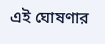এই ঘোষণার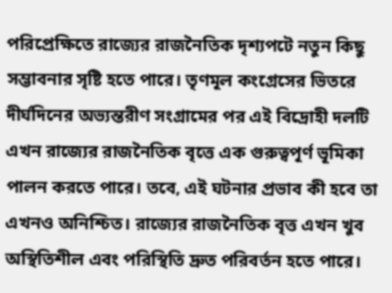পরিপ্রেক্ষিতে রাজ্যের রাজনৈতিক দৃশ্যপটে নতুন কিছু সম্ভাবনার সৃষ্টি হতে পারে। তৃণমূল কংগ্রেসের ভিতরে দীর্ঘদিনের অভ্যন্তরীণ সংগ্রামের পর এই বিদ্রোহী দলটি এখন রাজ্যের রাজনৈতিক বৃত্তে এক গুরুত্বপূর্ণ ভূমিকা পালন করতে পারে। তবে, এই ঘটনার প্রভাব কী হবে তা এখনও অনিশ্চিত। রাজ্যের রাজনৈতিক বৃত্ত এখন খুব অস্থিতিশীল এবং পরিস্থিতি দ্রুত পরিবর্তন হতে পারে।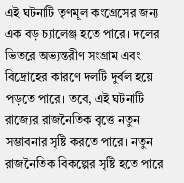এই ঘটনাটি তৃণমূল কংগ্রেসের জন্য এক বড় চ্যালেঞ্জ হতে পারে। দলের ভিতরে অভ্যন্তরীণ সংগ্রাম এবং বিদ্রোহের কারণে দলটি দুর্বল হয়ে পড়তে পারে। তবে, এই ঘটনাটি রাজ্যের রাজনৈতিক বৃত্তে নতুন সম্ভাবনার সৃষ্টি করতে পারে। নতুন রাজনৈতিক বিকল্পের সৃষ্টি হতে পারে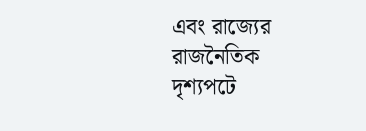এবং রাজ্যের রাজনৈতিক দৃশ্যপটে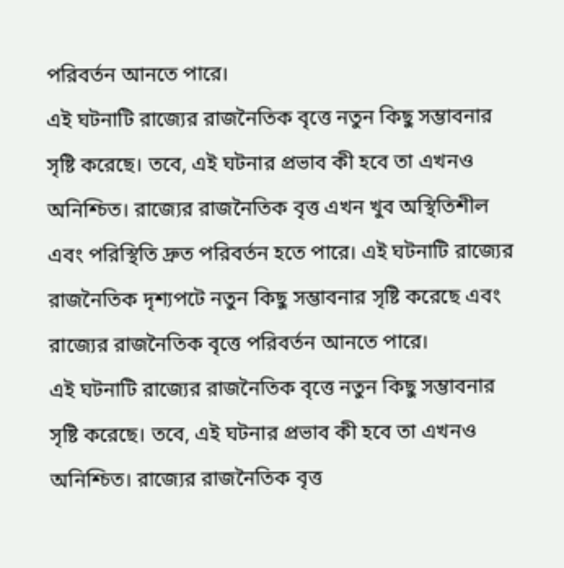পরিবর্তন আনতে পারে।
এই ঘটনাটি রাজ্যের রাজনৈতিক বৃত্তে নতুন কিছু সম্ভাবনার সৃষ্টি করেছে। তবে, এই ঘটনার প্রভাব কী হবে তা এখনও অনিশ্চিত। রাজ্যের রাজনৈতিক বৃত্ত এখন খুব অস্থিতিশীল এবং পরিস্থিতি দ্রুত পরিবর্তন হতে পারে। এই ঘটনাটি রাজ্যের রাজনৈতিক দৃশ্যপটে নতুন কিছু সম্ভাবনার সৃষ্টি করেছে এবং রাজ্যের রাজনৈতিক বৃত্তে পরিবর্তন আনতে পারে।
এই ঘটনাটি রাজ্যের রাজনৈতিক বৃত্তে নতুন কিছু সম্ভাবনার সৃষ্টি করেছে। তবে, এই ঘটনার প্রভাব কী হবে তা এখনও অনিশ্চিত। রাজ্যের রাজনৈতিক বৃত্ত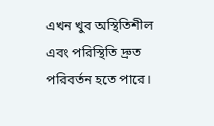এখন খুব অস্থিতিশীল এবং পরিস্থিতি দ্রুত পরিবর্তন হতে পারে।